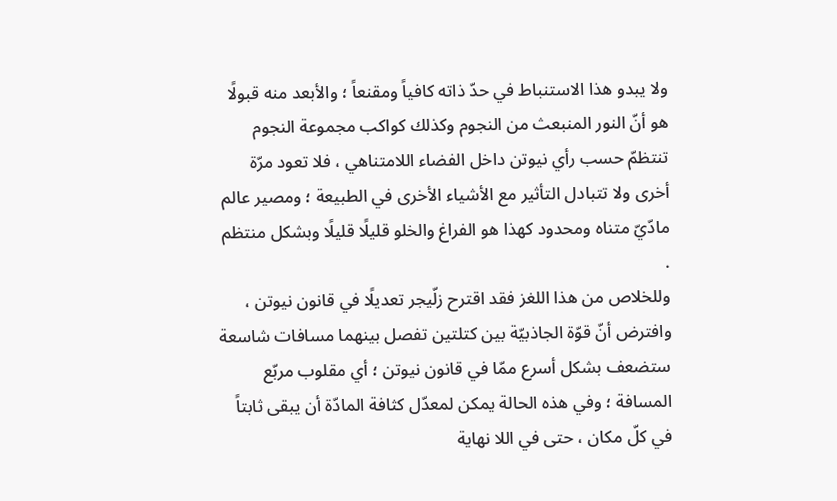ولا يبدو هذا الاستنباط في حدّ ذاته كافياً ومقنعاً ؛ والأبعد منه قبولًا هو أنّ النور المنبعث من النجوم وكذلك كواكب مجموعة النجوم تنتظمّ حسب رأي نيوتن داخل الفضاء اللامتناهي ، فلا تعود مرّة أخرى ولا تتبادل التأثير مع الأشياء الأخرى في الطبيعة ؛ ومصير عالم مادّيّ متناه ومحدود كهذا هو الفراغ والخلو قليلًا قليلًا وبشكل منتظم .
وللخلاص من هذا اللغز فقد اقترح زلّيجر تعديلًا في قانون نيوتن ، وافترض أنّ قوّة الجاذبيّة بين كتلتين تفصل بينهما مسافات شاسعة ستضعف بشكل أسرع ممّا في قانون نيوتن ؛ أي مقلوب مربّع المسافة ؛ وفي هذه الحالة يمكن لمعدّل كثافة المادّة أن يبقى ثابتاً في كلّ مكان ، حتى في اللا نهاية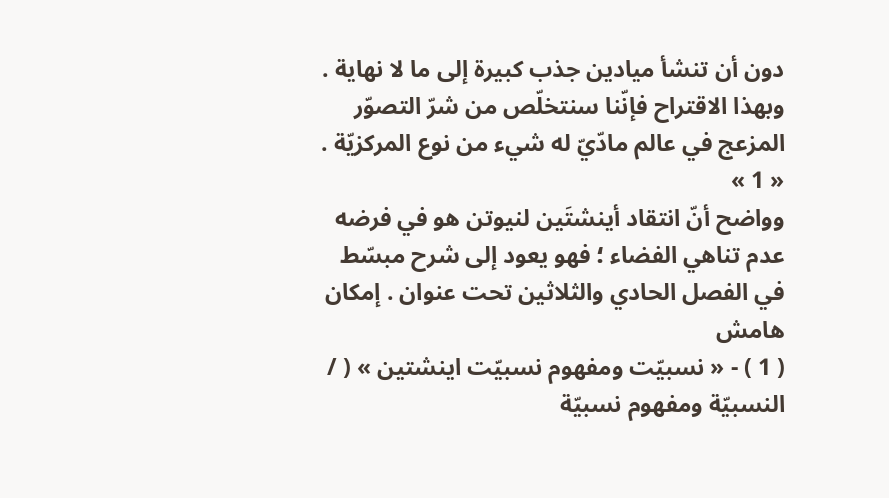دون أن تنشأ ميادين جذب كبيرة إلى ما لا نهاية . وبهذا الاقتراح فإنّنا سنتخلّص من شرّ التصوّر المزعج في عالم مادّيّ له شيء من نوع المركزيّة . « 1 »
وواضح أنّ انتقاد أينشتَين لنيوتن هو في فرضه عدم تناهي الفضاء ؛ فهو يعود إلى شرح مبسّط في الفصل الحادي والثلاثين تحت عنوان . إمكان
هامش
( 1 ) - « نسبيّت ومفهوم نسبيّت اينشتين » ( / النسبيّة ومفهوم نسبيّة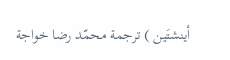أينشتَين ) ترجمة محمّد رضا خواجة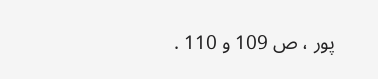پور ، ص 109 و 110 .